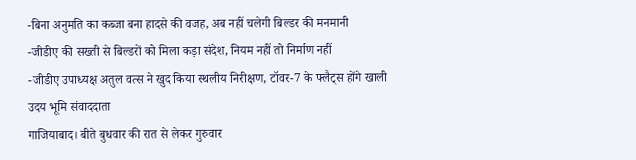-बिना अनुमति का कब्जा बना हादसे की वजह, अब नहीं चलेगी बिल्डर की मनमानी
-जीडीए की सख्ती से बिल्डरों को मिला कड़ा संदेश, नियम नहीं तो निर्माण नहीं
-जीडीए उपाध्यक्ष अतुल वत्स ने खुद किया स्थलीय निरीक्षण, टॉवर-7 के फ्लैट्स होंगे खाली
उदय भूमि संवाददाता
गाजियाबाद। बीते बुधवार की रात से लेकर गुरुवार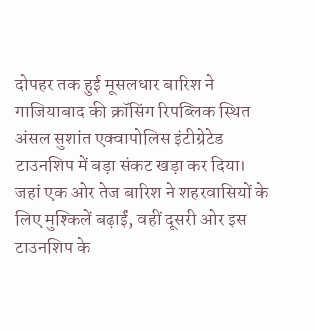दोपहर तक हुई मूसलधार बारिश ने गाजियाबाद की क्रॉसिंग रिपब्लिक स्थित अंसल सुशांत एक्वापोलिस इंटीग्रेटेड टाउनशिप में बड़ा संकट खड़ा कर दिया। जहां एक ओर तेज बारिश ने शहरवासियों के लिए मुश्किलें बढ़ाईं, वहीं दूसरी ओर इस टाउनशिप के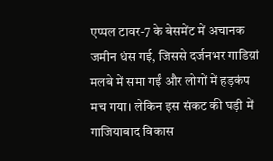एप्पल टावर-7 के बेसमेंट में अचानक जमीन धंस गई, जिससे दर्जनभर गाडिय़ां मलबे में समा गईं और लोगों में हड़कंप मच गया। लेकिन इस संकट की घड़ी में गाजियाबाद विकास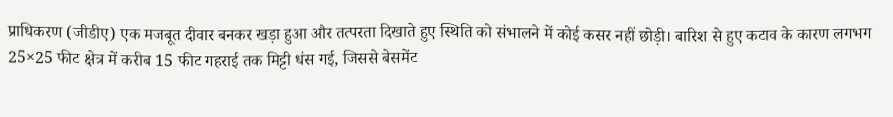प्राधिकरण (जीडीए) एक मजबूत दीवार बनकर खड़ा हुआ और तत्परता दिखाते हुए स्थिति को संभालने में कोई कसर नहीं छोड़ी। बारिश से हुए कटाव के कारण लगभग 25×25 फीट क्षेत्र में करीब 15 फीट गहराई तक मिट्टी धंस गई, जिससे बेसमेंट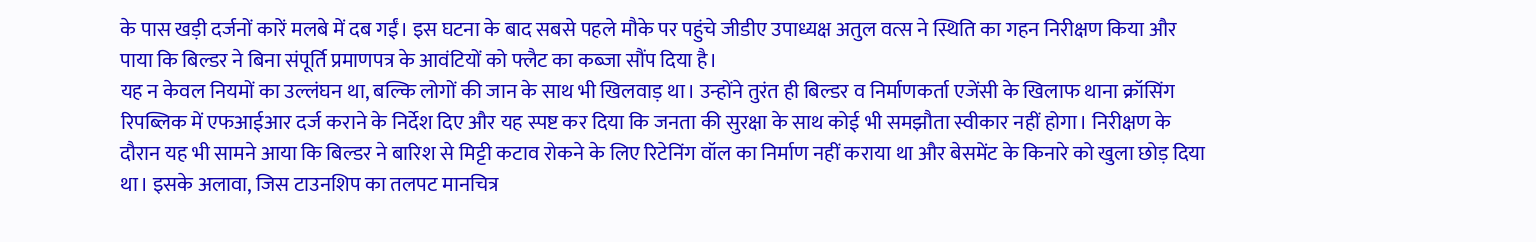के पास खड़ी दर्जनों कारें मलबे में दब गईं। इस घटना के बाद सबसे पहले मौके पर पहुंचे जीडीए उपाध्यक्ष अतुल वत्स ने स्थिति का गहन निरीक्षण किया और पाया कि बिल्डर ने बिना संपूर्ति प्रमाणपत्र के आवंटियों को फ्लैट का कब्जा सौंप दिया है।
यह न केवल नियमों का उल्लंघन था, बल्कि लोगों की जान के साथ भी खिलवाड़ था। उन्होंने तुरंत ही बिल्डर व निर्माणकर्ता एजेंसी के खिलाफ थाना क्रॉसिंग रिपब्लिक में एफआईआर दर्ज कराने के निर्देश दिए और यह स्पष्ट कर दिया कि जनता की सुरक्षा के साथ कोई भी समझौता स्वीकार नहीं होगा। निरीक्षण के दौरान यह भी सामने आया कि बिल्डर ने बारिश से मिट्टी कटाव रोकने के लिए रिटेनिंग वॉल का निर्माण नहीं कराया था और बेसमेंट के किनारे को खुला छोड़ दिया था। इसके अलावा, जिस टाउनशिप का तलपट मानचित्र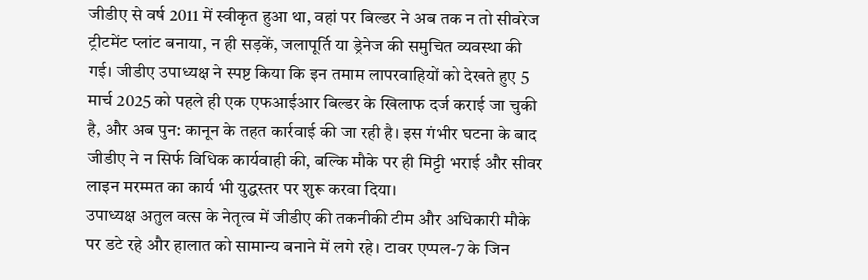जीडीए से वर्ष 2011 में स्वीकृत हुआ था, वहां पर बिल्डर ने अब तक न तो सीवरेज ट्रीटमेंट प्लांट बनाया, न ही सड़कें, जलापूर्ति या ड्रेनेज की समुचित व्यवस्था की गई। जीडीए उपाध्यक्ष ने स्पष्ट किया कि इन तमाम लापरवाहियों को देखते हुए 5 मार्च 2025 को पहले ही एक एफआईआर बिल्डर के खिलाफ दर्ज कराई जा चुकी है, और अब पुन: कानून के तहत कार्रवाई की जा रही है। इस गंभीर घटना के बाद जीडीए ने न सिर्फ विधिक कार्यवाही की, बल्कि मौके पर ही मिट्टी भराई और सीवर लाइन मरम्मत का कार्य भी युद्धस्तर पर शुरू करवा दिया।
उपाध्यक्ष अतुल वत्स के नेतृत्व में जीडीए की तकनीकी टीम और अधिकारी मौके पर डटे रहे और हालात को सामान्य बनाने में लगे रहे। टावर एप्पल-7 के जिन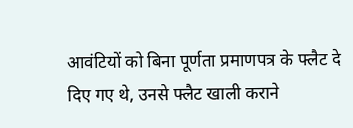आवंटियों को बिना पूर्णता प्रमाणपत्र के फ्लैट दे दिए गए थे, उनसे फ्लैट खाली कराने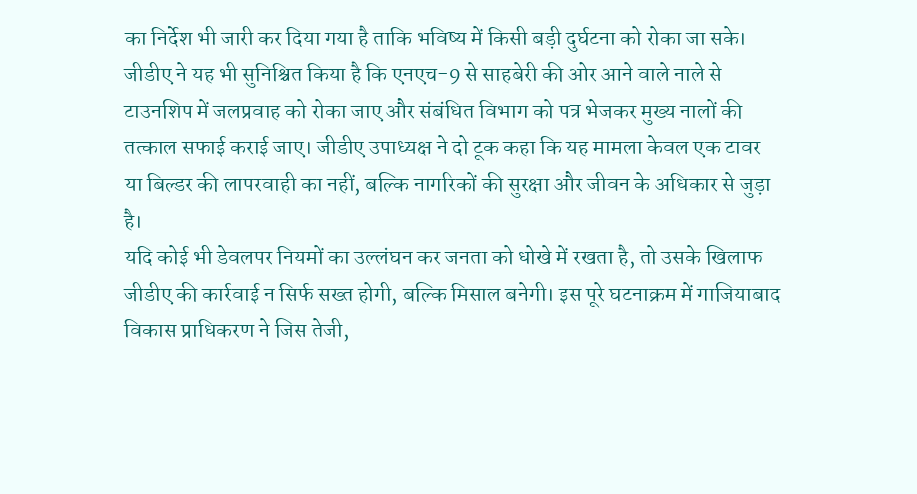का निर्देश भी जारी कर दिया गया है ताकि भविष्य में किसी बड़ी दुर्घटना को रोका जा सके। जीडीए ने यह भी सुनिश्चित किया है कि एनएच-9 से साहबेरी की ओर आने वाले नाले से टाउनशिप में जलप्रवाह को रोका जाए और संबंधित विभाग को पत्र भेजकर मुख्य नालों की तत्काल सफाई कराई जाए। जीडीए उपाध्यक्ष ने दो टूक कहा कि यह मामला केवल एक टावर या बिल्डर की लापरवाही का नहीं, बल्कि नागरिकों की सुरक्षा और जीवन के अधिकार से जुड़ा है।
यदि कोई भी डेवलपर नियमों का उल्लंघन कर जनता को धोखे में रखता है, तो उसके खिलाफ जीडीए की कार्रवाई न सिर्फ सख्त होगी, बल्कि मिसाल बनेगी। इस पूरे घटनाक्रम में गाजियाबाद विकास प्राधिकरण ने जिस तेजी,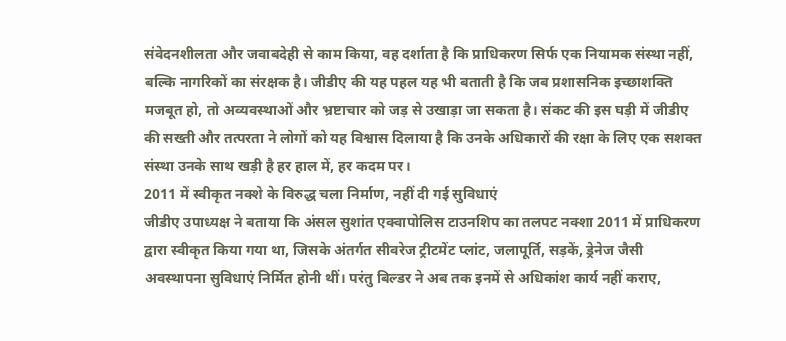संवेदनशीलता और जवाबदेही से काम किया, वह दर्शाता है कि प्राधिकरण सिर्फ एक नियामक संस्था नहीं, बल्कि नागरिकों का संरक्षक है। जीडीए की यह पहल यह भी बताती है कि जब प्रशासनिक इच्छाशक्ति मजबूत हो, तो अव्यवस्थाओं और भ्रष्टाचार को जड़ से उखाड़ा जा सकता है। संकट की इस घड़ी में जीडीए की सख्ती और तत्परता ने लोगों को यह विश्वास दिलाया है कि उनके अधिकारों की रक्षा के लिए एक सशक्त संस्था उनके साथ खड़ी है हर हाल में, हर कदम पर।
2011 में स्वीकृत नक्शे के विरुद्ध चला निर्माण, नहीं दी गई सुविधाएं
जीडीए उपाध्यक्ष ने बताया कि अंसल सुशांत एक्वापोलिस टाउनशिप का तलपट नक्शा 2011 में प्राधिकरण द्वारा स्वीकृत किया गया था, जिसके अंतर्गत सीवरेज ट्रीटमेंट प्लांट, जलापूर्ति, सड़कें, ड्रेनेज जैसी अवस्थापना सुविधाएं निर्मित होनी थीं। परंतु बिल्डर ने अब तक इनमें से अधिकांश कार्य नहीं कराए,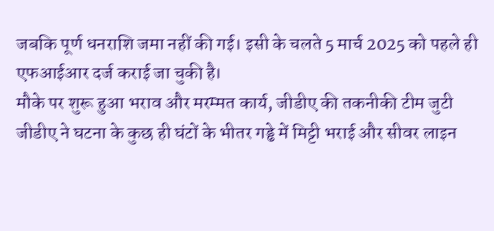जबकि पूर्ण धनराशि जमा नहीं की गई। इसी के चलते 5 मार्च 2025 को पहले ही एफआईआर दर्ज कराई जा चुकी है।
मौके पर शुरू हुआ भराव और मरम्मत कार्य, जीडीए की तकनीकी टीम जुटी
जीडीए ने घटना के कुछ ही घंटों के भीतर गड्ढे में मिट्टी भराई और सीवर लाइन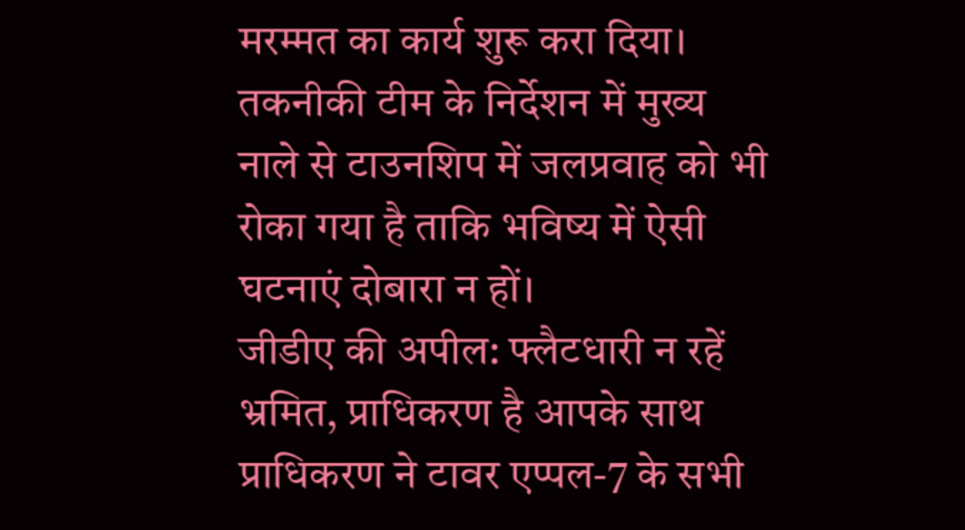मरम्मत का कार्य शुरू करा दिया। तकनीकी टीम के निर्देशन में मुख्य नाले से टाउनशिप में जलप्रवाह को भी रोका गया है ताकि भविष्य में ऐसी घटनाएं दोबारा न हों।
जीडीए की अपील: फ्लैटधारी न रहें भ्रमित, प्राधिकरण है आपके साथ
प्राधिकरण ने टावर एप्पल-7 के सभी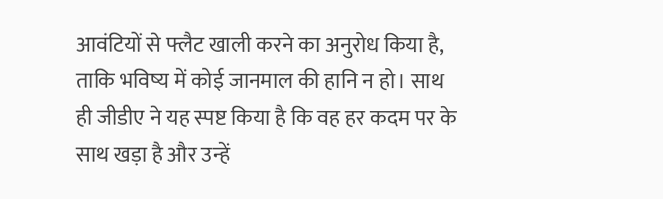आवंटियों से फ्लैट खाली करने का अनुरोध किया है, ताकि भविष्य में कोई जानमाल की हानि न हो। साथ ही जीडीए ने यह स्पष्ट किया है कि वह हर कदम पर के साथ खड़ा है और उन्हें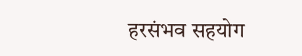हरसंभव सहयोग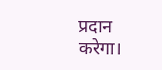प्रदान करेगा।